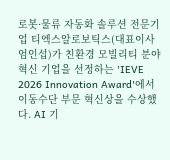로봇·물류 자동화 솔루션 전문기업 티엑스알로보틱스(대표이사 엄인섭)가 친환경 모빌리티 분야 혁신 기업을 선정하는 'IEVE 2026 Innovation Award'에서 이동수단 부문 혁신상을 수상했다. AI 기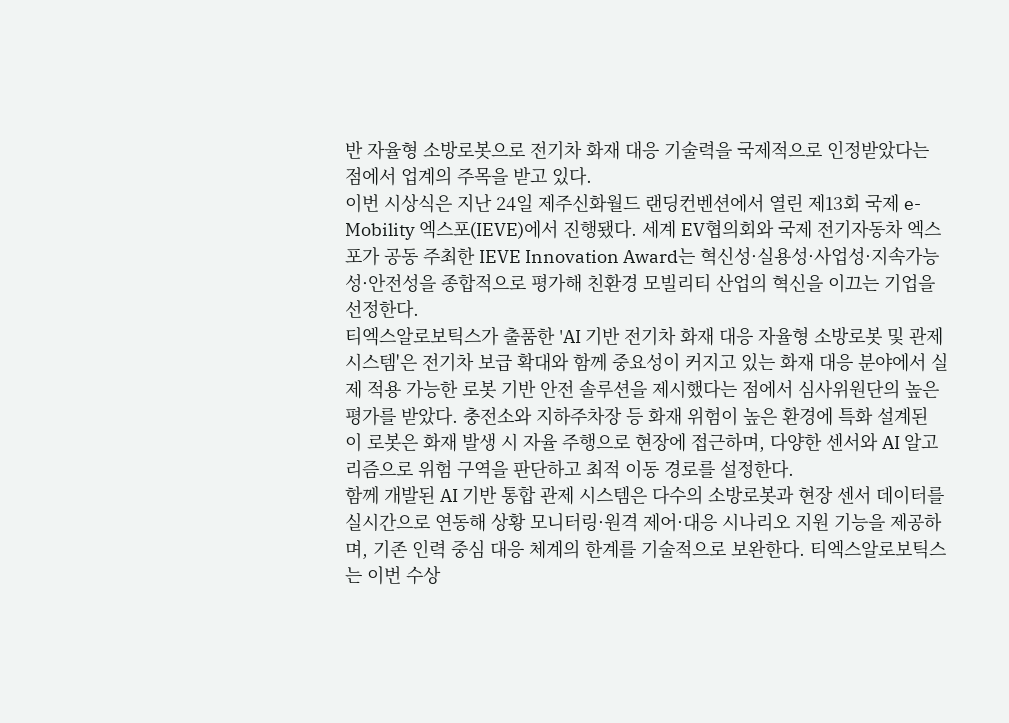반 자율형 소방로봇으로 전기차 화재 대응 기술력을 국제적으로 인정받았다는 점에서 업계의 주목을 받고 있다.
이번 시상식은 지난 24일 제주신화월드 랜딩컨벤션에서 열린 제13회 국제 e-Mobility 엑스포(IEVE)에서 진행됐다. 세계 EV협의회와 국제 전기자동차 엑스포가 공동 주최한 IEVE Innovation Award는 혁신성·실용성·사업성·지속가능성·안전성을 종합적으로 평가해 친환경 모빌리티 산업의 혁신을 이끄는 기업을 선정한다.
티엑스알로보틱스가 출품한 'AI 기반 전기차 화재 대응 자율형 소방로봇 및 관제 시스템'은 전기차 보급 확대와 함께 중요성이 커지고 있는 화재 대응 분야에서 실제 적용 가능한 로봇 기반 안전 솔루션을 제시했다는 점에서 심사위원단의 높은 평가를 받았다. 충전소와 지하주차장 등 화재 위험이 높은 환경에 특화 설계된 이 로봇은 화재 발생 시 자율 주행으로 현장에 접근하며, 다양한 센서와 AI 알고리즘으로 위험 구역을 판단하고 최적 이동 경로를 설정한다.
함께 개발된 AI 기반 통합 관제 시스템은 다수의 소방로봇과 현장 센서 데이터를 실시간으로 연동해 상황 모니터링·원격 제어·대응 시나리오 지원 기능을 제공하며, 기존 인력 중심 대응 체계의 한계를 기술적으로 보완한다. 티엑스알로보틱스는 이번 수상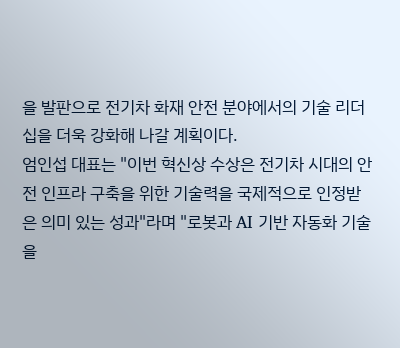을 발판으로 전기차 화재 안전 분야에서의 기술 리더십을 더욱 강화해 나갈 계획이다.
엄인섭 대표는 "이번 혁신상 수상은 전기차 시대의 안전 인프라 구축을 위한 기술력을 국제적으로 인정받은 의미 있는 성과"라며 "로봇과 AI 기반 자동화 기술을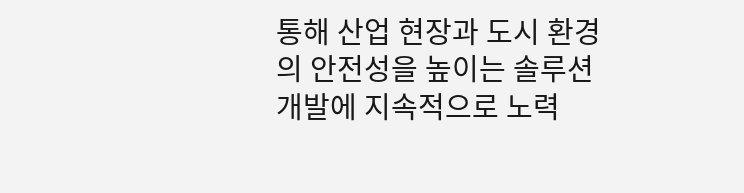통해 산업 현장과 도시 환경의 안전성을 높이는 솔루션 개발에 지속적으로 노력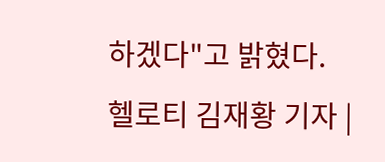하겠다"고 밝혔다.
헬로티 김재황 기자 |